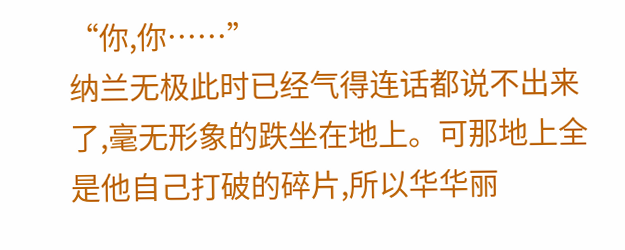“你,你……”
纳兰无极此时已经气得连话都说不出来了,毫无形象的跌坐在地上。可那地上全是他自己打破的碎片,所以华华丽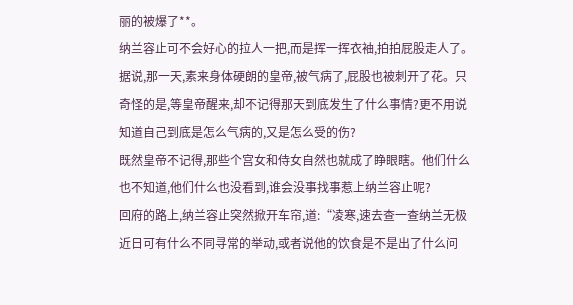丽的被爆了**。
纳兰容止可不会好心的拉人一把,而是挥一挥衣袖,拍拍屁股走人了。
据说,那一天,素来身体硬朗的皇帝,被气病了,屁股也被刺开了花。只奇怪的是,等皇帝醒来,却不记得那天到底发生了什么事情?更不用说知道自己到底是怎么气病的,又是怎么受的伤?
既然皇帝不记得,那些个宫女和侍女自然也就成了睁眼瞎。他们什么也不知道,他们什么也没看到,谁会没事找事惹上纳兰容止呢?
回府的路上,纳兰容止突然掀开车帘,道:“凌寒,速去查一查纳兰无极近日可有什么不同寻常的举动,或者说他的饮食是不是出了什么问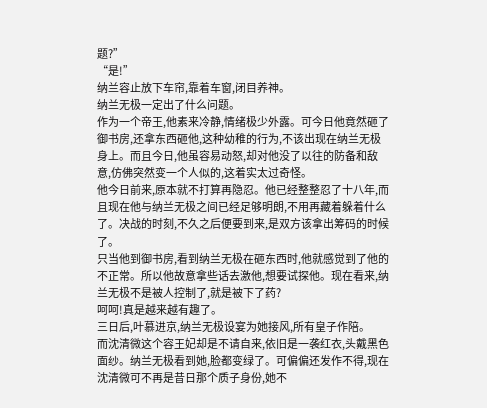题?”
“是!”
纳兰容止放下车帘,靠着车窗,闭目养神。
纳兰无极一定出了什么问题。
作为一个帝王,他素来冷静,情绪极少外露。可今日他竟然砸了御书房,还拿东西砸他,这种幼稚的行为,不该出现在纳兰无极身上。而且今日,他虽容易动怒,却对他没了以往的防备和敌意,仿佛突然变一个人似的,这着实太过奇怪。
他今日前来,原本就不打算再隐忍。他已经整整忍了十八年,而且现在他与纳兰无极之间已经足够明朗,不用再藏着躲着什么了。决战的时刻,不久之后便要到来,是双方该拿出筹码的时候了。
只当他到御书房,看到纳兰无极在砸东西时,他就感觉到了他的不正常。所以他故意拿些话去激他,想要试探他。现在看来,纳兰无极不是被人控制了,就是被下了药?
呵呵!真是越来越有趣了。
三日后,叶慕进京,纳兰无极设宴为她接风,所有皇子作陪。
而沈清微这个容王妃却是不请自来,依旧是一袭红衣,头戴黑色面纱。纳兰无极看到她,脸都变绿了。可偏偏还发作不得,现在沈清微可不再是昔日那个质子身份,她不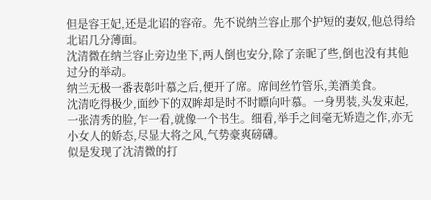但是容王妃,还是北诏的容帝。先不说纳兰容止那个护短的妻奴,他总得给北诏几分薄面。
沈清微在纳兰容止旁边坐下,两人倒也安分,除了亲昵了些,倒也没有其他过分的举动。
纳兰无极一番表彰叶慕之后,便开了席。席间丝竹管乐,美酒美食。
沈清吃得极少,面纱下的双眸却是时不时瞟向叶慕。一身男装,头发束起,一张清秀的脸,乍一看,就像一个书生。细看,举手之间毫无矫造之作,亦无小女人的娇态,尽显大将之风,气势豪爽磅礴。
似是发现了沈清微的打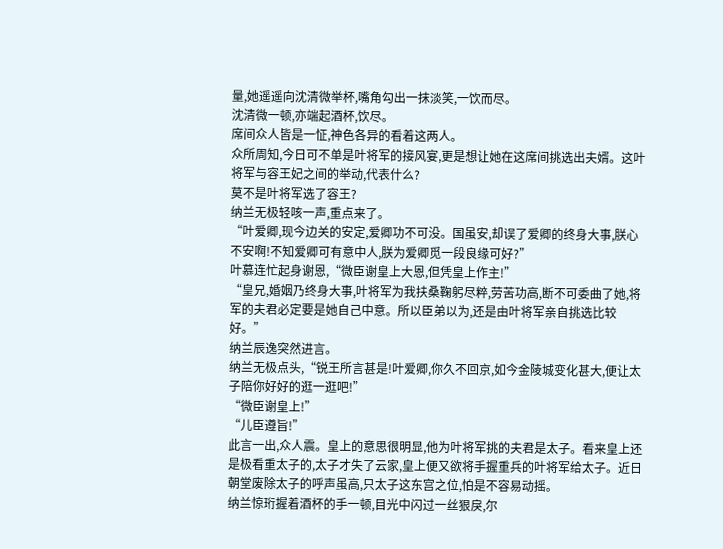量,她遥遥向沈清微举杯,嘴角勾出一抹淡笑,一饮而尽。
沈清微一顿,亦端起酒杯,饮尽。
席间众人皆是一怔,神色各异的看着这两人。
众所周知,今日可不单是叶将军的接风宴,更是想让她在这席间挑选出夫婿。这叶将军与容王妃之间的举动,代表什么?
莫不是叶将军选了容王?
纳兰无极轻咳一声,重点来了。
“叶爱卿,现今边关的安定,爱卿功不可没。国虽安,却误了爱卿的终身大事,朕心不安啊!不知爱卿可有意中人,朕为爱卿觅一段良缘可好?”
叶慕连忙起身谢恩,“微臣谢皇上大恩,但凭皇上作主!”
“皇兄,婚姻乃终身大事,叶将军为我扶桑鞠躬尽粹,劳苦功高,断不可委曲了她,将军的夫君必定要是她自己中意。所以臣弟以为,还是由叶将军亲自挑选比较好。”
纳兰辰逸突然进言。
纳兰无极点头,“锐王所言甚是!叶爱卿,你久不回京,如今金陵城变化甚大,便让太子陪你好好的逛一逛吧!”
“微臣谢皇上!”
“儿臣遵旨!”
此言一出,众人震。皇上的意思很明显,他为叶将军挑的夫君是太子。看来皇上还是极看重太子的,太子才失了云家,皇上便又欲将手握重兵的叶将军给太子。近日朝堂废除太子的呼声虽高,只太子这东宫之位,怕是不容易动摇。
纳兰惊珩握着酒杯的手一顿,目光中闪过一丝狠戾,尔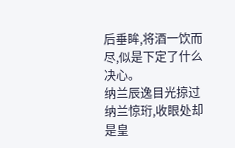后垂眸,将酒一饮而尽,似是下定了什么决心。
纳兰辰逸目光掠过纳兰惊珩,收眼处却是皇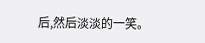后,然后淡淡的一笑。